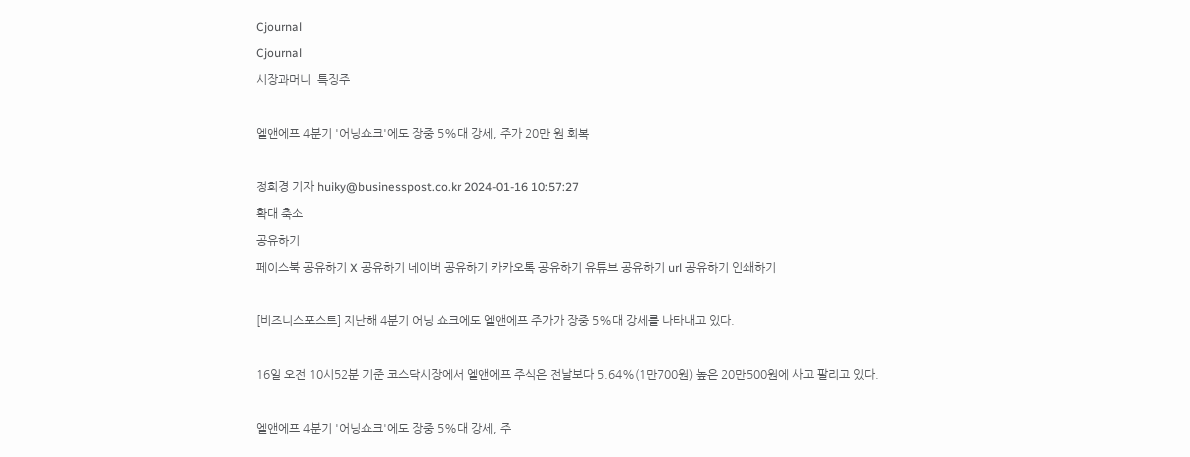Cjournal
Cjournal
시장과머니  특징주

엘앤에프 4분기 '어닝쇼크'에도 장중 5%대 강세, 주가 20만 원 회복

정희경 기자 huiky@businesspost.co.kr 2024-01-16 10:57:27
확대 축소
공유하기
페이스북 공유하기 X 공유하기 네이버 공유하기 카카오톡 공유하기 유튜브 공유하기 url 공유하기 인쇄하기

[비즈니스포스트] 지난해 4분기 어닝 쇼크에도 엘앤에프 주가가 장중 5%대 강세를 나타내고 있다.

16일 오전 10시52분 기준 코스닥시장에서 엘앤에프 주식은 전날보다 5.64%(1만700원) 높은 20만500원에 사고 팔리고 있다.

엘앤에프 4분기 '어닝쇼크'에도 장중 5%대 강세, 주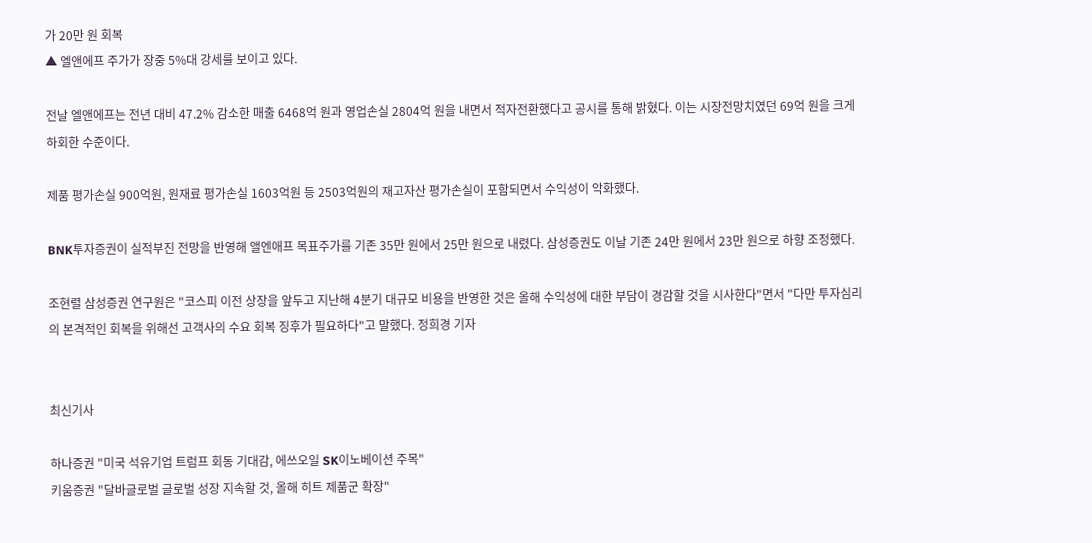가 20만 원 회복
▲ 엘앤에프 주가가 장중 5%대 강세를 보이고 있다.

전날 엘앤에프는 전년 대비 47.2% 감소한 매출 6468억 원과 영업손실 2804억 원을 내면서 적자전환했다고 공시를 통해 밝혔다. 이는 시장전망치였던 69억 원을 크게 하회한 수준이다.

제품 평가손실 900억원, 원재료 평가손실 1603억원 등 2503억원의 재고자산 평가손실이 포함되면서 수익성이 악화했다.

BNK투자증권이 실적부진 전망을 반영해 앨엔애프 목표주가를 기존 35만 원에서 25만 원으로 내렸다. 삼성증권도 이날 기존 24만 원에서 23만 원으로 하향 조정했다.

조현렬 삼성증권 연구원은 "코스피 이전 상장을 앞두고 지난해 4분기 대규모 비용을 반영한 것은 올해 수익성에 대한 부담이 경감할 것을 시사한다"면서 "다만 투자심리의 본격적인 회복을 위해선 고객사의 수요 회복 징후가 필요하다"고 말했다. 정희경 기자


최신기사

하나증권 "미국 석유기업 트럼프 회동 기대감, 에쓰오일 SK이노베이션 주목"
키움증권 "달바글로벌 글로벌 성장 지속할 것, 올해 히트 제품군 확장"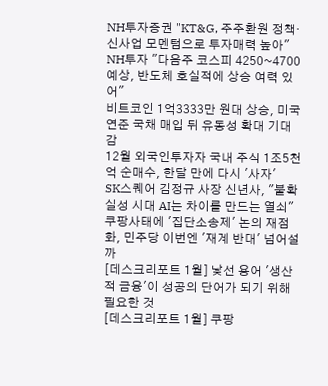NH투자증권 "KT&G, 주주환원 정책·신사업 모멘텀으로 투자매력 높아"
NH투자 "다음주 코스피 4250~4700 예상, 반도체 호실적에 상승 여력 있어"
비트코인 1억3333만 원대 상승, 미국 연준 국채 매입 뒤 유동성 확대 기대감
12월 외국인투자자 국내 주식 1조5천억 순매수, 한달 만에 다시 '사자'
SK스퀘어 김정규 사장 신년사, "불확실성 시대 AI는 차이를 만드는 열쇠"
쿠팡사태에 '집단소송제' 논의 재점화, 민주당 이번엔 '재계 반대' 넘어설까
[데스크리포트 1월] 낯선 용어 '생산적 금융'이 성공의 단어가 되기 위해 필요한 것
[데스크리포트 1월] 쿠팡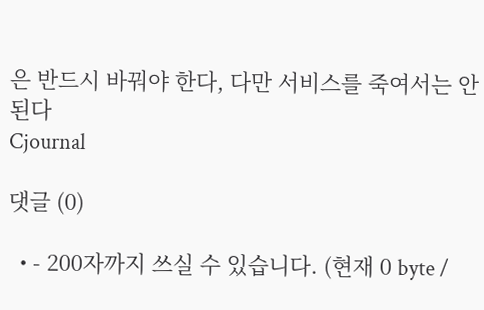은 반드시 바꿔야 한다, 다만 서비스를 죽여서는 안 된다
Cjournal

댓글 (0)

  • - 200자까지 쓰실 수 있습니다. (현재 0 byte /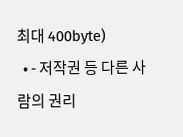최대 400byte)
  • - 저작권 등 다른 사람의 권리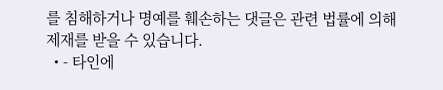를 침해하거나 명예를 훼손하는 댓글은 관련 법률에 의해 제재를 받을 수 있습니다.
  • - 타인에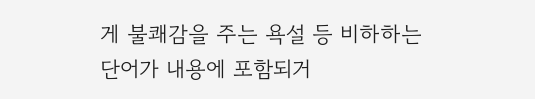게 불쾌감을 주는 욕설 등 비하하는 단어가 내용에 포함되거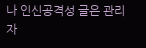나 인신공격성 글은 관리자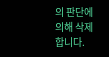의 판단에 의해 삭제 합니다.